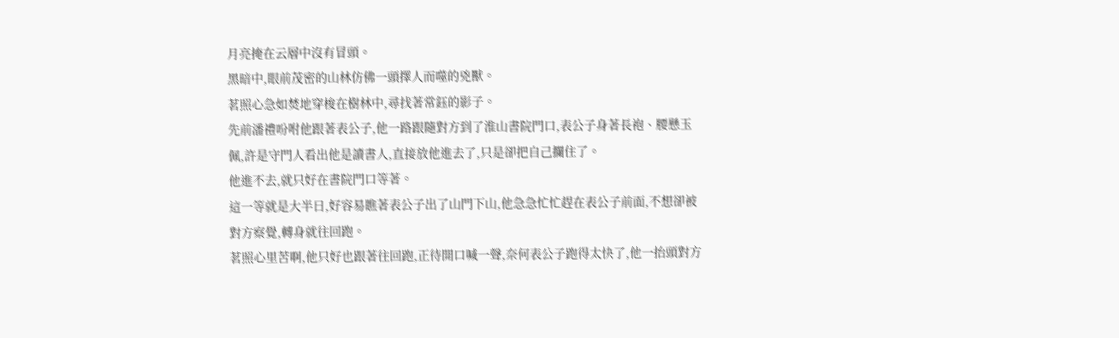月亮掩在云層中沒有冒頭。
黑暗中,眼前茂密的山林仿佛一頭擇人而噬的兇獸。
茗照心急如焚地穿梭在樹林中,尋找著常鈺的影子。
先前潘禮吩咐他跟著表公子,他一路跟隨對方到了淮山書院門口,表公子身著長袍、腰懸玉佩,許是守門人看出他是讀書人,直接放他進去了,只是卻把自己攔住了。
他進不去,就只好在書院門口等著。
這一等就是大半日,好容易瞧著表公子出了山門下山,他急急忙忙趕在表公子前面,不想卻被對方察覺,轉身就往回跑。
茗照心里苦啊,他只好也跟著往回跑,正待開口喊一聲,奈何表公子跑得太快了,他一抬頭對方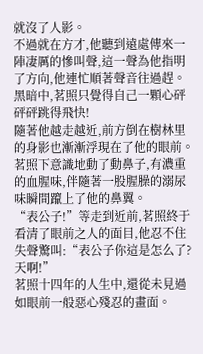就沒了人影。
不過就在方才,他聽到遠處傳來一陣凄厲的慘叫聲,這一聲為他指明了方向,他連忙順著聲音往過趕。
黑暗中,茗照只覺得自己一顆心砰砰砰跳得飛快!
隨著他越走越近,前方倒在樹林里的身影也漸漸浮現在了他的眼前。
茗照下意識地動了動鼻子,有濃重的血腥味,伴隨著一股腥臊的溺尿味瞬間躥上了他的鼻翼。
“表公子!”等走到近前,茗照終于看清了眼前之人的面目,他忍不住失聲驚叫:“表公子你這是怎么了?天啊!”
茗照十四年的人生中,還從未見過如眼前一般惡心殘忍的畫面。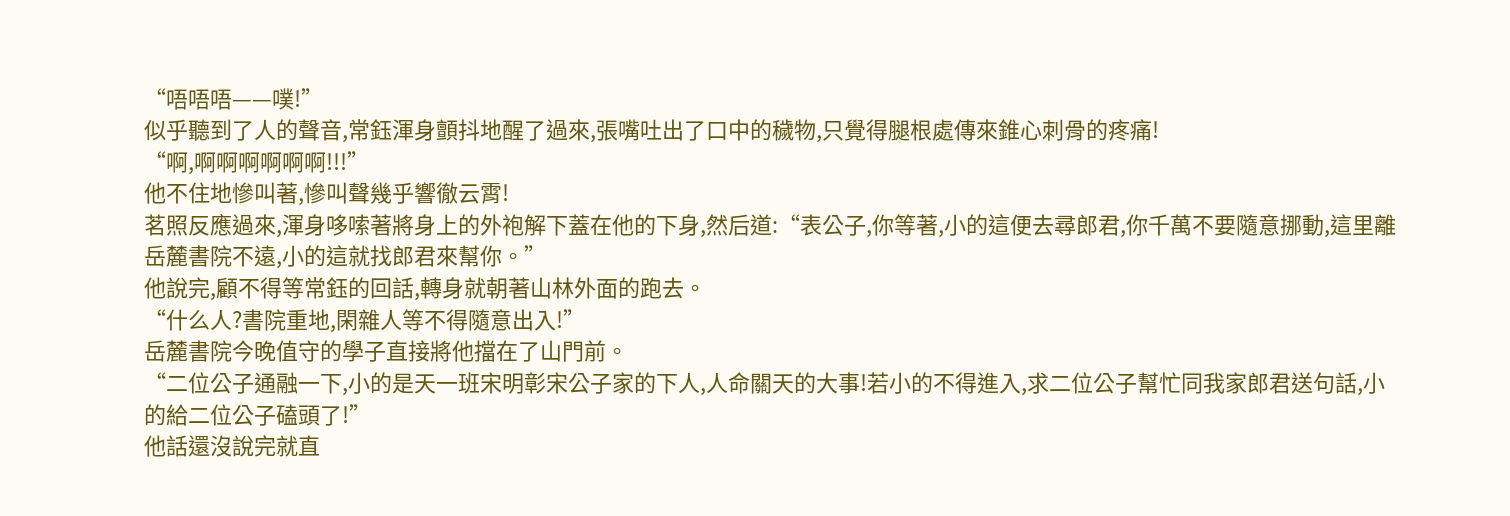“唔唔唔——噗!”
似乎聽到了人的聲音,常鈺渾身顫抖地醒了過來,張嘴吐出了口中的穢物,只覺得腿根處傳來錐心刺骨的疼痛!
“啊,啊啊啊啊啊啊!!!”
他不住地慘叫著,慘叫聲幾乎響徹云霄!
茗照反應過來,渾身哆嗦著將身上的外袍解下蓋在他的下身,然后道:“表公子,你等著,小的這便去尋郎君,你千萬不要隨意挪動,這里離岳麓書院不遠,小的這就找郎君來幫你。”
他說完,顧不得等常鈺的回話,轉身就朝著山林外面的跑去。
“什么人?書院重地,閑雜人等不得隨意出入!”
岳麓書院今晚值守的學子直接將他擋在了山門前。
“二位公子通融一下,小的是天一班宋明彰宋公子家的下人,人命關天的大事!若小的不得進入,求二位公子幫忙同我家郎君送句話,小的給二位公子磕頭了!”
他話還沒說完就直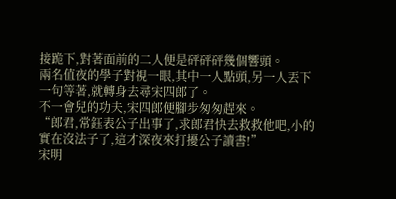接跪下,對著面前的二人便是砰砰砰幾個響頭。
兩名值夜的學子對視一眼,其中一人點頭,另一人丟下一句等著,就轉身去尋宋四郎了。
不一會兒的功夫,宋四郎便腳步匆匆趕來。
“郎君,常鈺表公子出事了,求郎君快去救救他吧,小的實在沒法子了,這才深夜來打擾公子讀書!”
宋明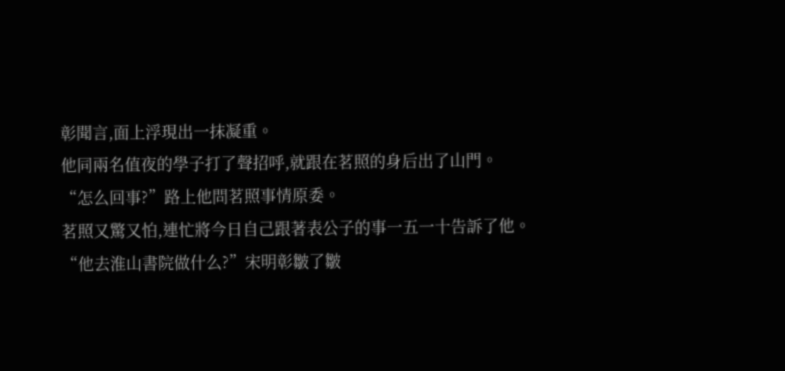彰聞言,面上浮現出一抹凝重。
他同兩名值夜的學子打了聲招呼,就跟在茗照的身后出了山門。
“怎么回事?”路上他問茗照事情原委。
茗照又驚又怕,連忙將今日自己跟著表公子的事一五一十告訴了他。
“他去淮山書院做什么?”宋明彰皺了皺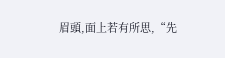眉頭,面上若有所思,“先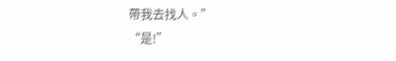帶我去找人。”
“是!”